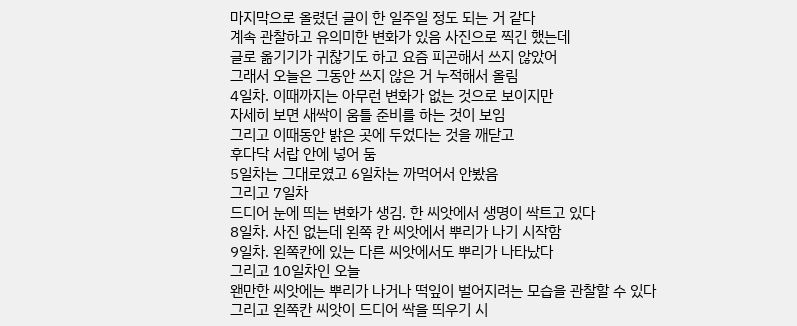마지막으로 올렸던 글이 한 일주일 정도 되는 거 같다
계속 관찰하고 유의미한 변화가 있음 사진으로 찍긴 했는데
글로 옮기기가 귀찮기도 하고 요즘 피곤해서 쓰지 않았어
그래서 오늘은 그동안 쓰지 않은 거 누적해서 올림
4일차. 이때까지는 아무런 변화가 없는 것으로 보이지만
자세히 보면 새싹이 움틀 준비를 하는 것이 보임
그리고 이때동안 밝은 곳에 두었다는 것을 깨닫고
후다닥 서랍 안에 넣어 둠
5일차는 그대로였고 6일차는 까먹어서 안봤음
그리고 7일차
드디어 눈에 띄는 변화가 생김. 한 씨앗에서 생명이 싹트고 있다
8일차. 사진 없는데 왼쪽 칸 씨앗에서 뿌리가 나기 시작함
9일차. 왼쪽칸에 있는 다른 씨앗에서도 뿌리가 나타났다
그리고 10일차인 오늘
왠만한 씨앗에는 뿌리가 나거나 떡잎이 벌어지려는 모습을 관찰할 수 있다
그리고 왼쪽칸 씨앗이 드디어 싹을 띄우기 시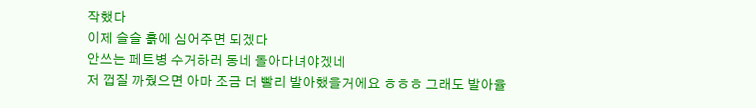작했다
이제 슬슬 흙에 심어주면 되겠다
안쓰는 페트병 수거하러 동네 돌아다녀야겠네
저 껍질 까줬으면 아마 조금 더 빨리 발아했을거에요 ㅎㅎㅎ 그래도 발아율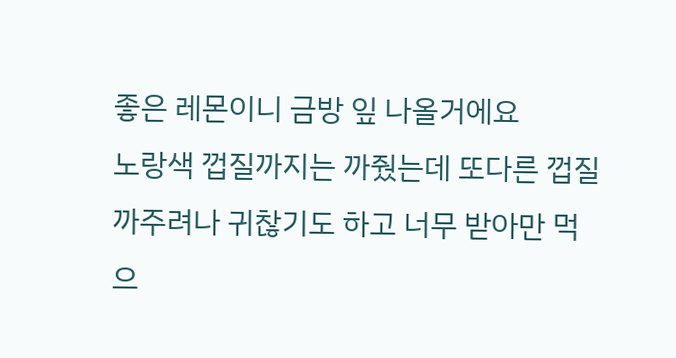좋은 레몬이니 금방 잎 나올거에요
노랑색 껍질까지는 까줬는데 또다른 껍질 까주려나 귀찮기도 하고 너무 받아만 먹으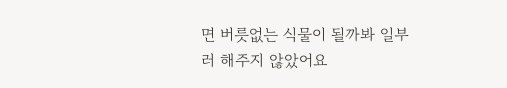면 버릇없는 식물이 될까봐 일부러 해주지 않았어요